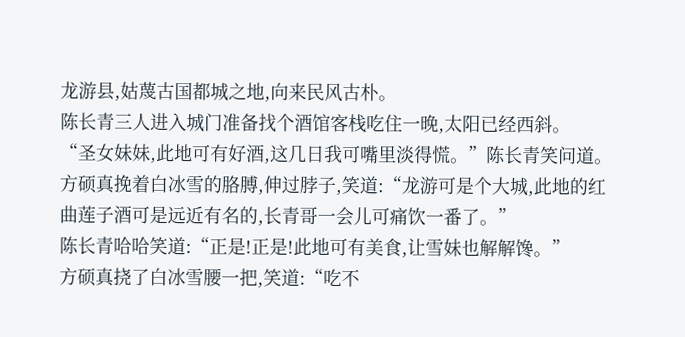龙游县,姑蔑古国都城之地,向来民风古朴。
陈长青三人进入城门准备找个酒馆客栈吃住一晚,太阳已经西斜。
“圣女妹妹,此地可有好酒,这几日我可嘴里淡得慌。”陈长青笑问道。
方硕真挽着白冰雪的胳膊,伸过脖子,笑道:“龙游可是个大城,此地的红曲莲子酒可是远近有名的,长青哥一会儿可痛饮一番了。”
陈长青哈哈笑道:“正是!正是!此地可有美食,让雪妹也解解馋。”
方硕真挠了白冰雪腰一把,笑道:“吃不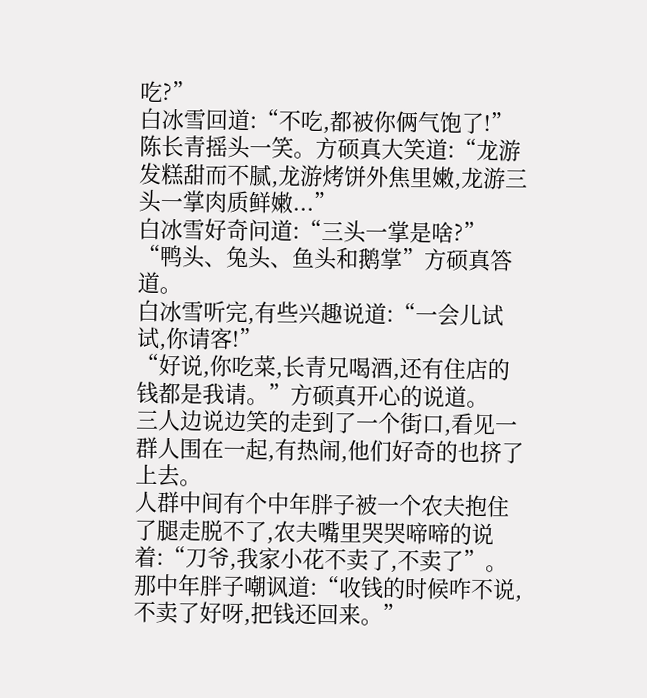吃?”
白冰雪回道:“不吃,都被你俩气饱了!”
陈长青摇头一笑。方硕真大笑道:“龙游发糕甜而不腻,龙游烤饼外焦里嫩,龙游三头一掌肉质鲜嫩...”
白冰雪好奇问道:“三头一掌是啥?”
“鸭头、兔头、鱼头和鹅掌”方硕真答道。
白冰雪听完,有些兴趣说道:“一会儿试试,你请客!”
“好说,你吃菜,长青兄喝酒,还有住店的钱都是我请。”方硕真开心的说道。
三人边说边笑的走到了一个街口,看见一群人围在一起,有热闹,他们好奇的也挤了上去。
人群中间有个中年胖子被一个农夫抱住了腿走脱不了,农夫嘴里哭哭啼啼的说着:“刀爷,我家小花不卖了,不卖了”。
那中年胖子嘲讽道:“收钱的时候咋不说,不卖了好呀,把钱还回来。”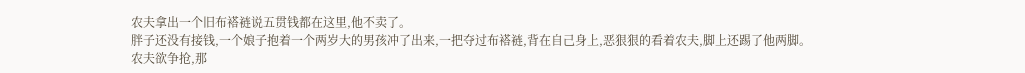农夫拿出一个旧布褡裢说五贯钱都在这里,他不卖了。
胖子还没有接钱,一个娘子抱着一个两岁大的男孩冲了出来,一把夺过布褡裢,背在自己身上,恶狠狠的看着农夫,脚上还踢了他两脚。
农夫欲争抢,那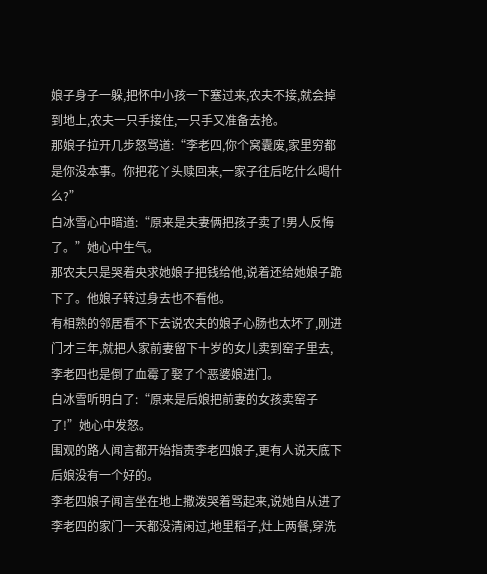娘子身子一躲,把怀中小孩一下塞过来,农夫不接,就会掉到地上,农夫一只手接住,一只手又准备去抢。
那娘子拉开几步怒骂道:“李老四,你个窝囊废,家里穷都是你没本事。你把花丫头赎回来,一家子往后吃什么喝什么?”
白冰雪心中暗道:“原来是夫妻俩把孩子卖了!男人反悔了。”她心中生气。
那农夫只是哭着央求她娘子把钱给他,说着还给她娘子跪下了。他娘子转过身去也不看他。
有相熟的邻居看不下去说农夫的娘子心肠也太坏了,刚进门才三年,就把人家前妻留下十岁的女儿卖到窑子里去,李老四也是倒了血霉了娶了个恶婆娘进门。
白冰雪听明白了:“原来是后娘把前妻的女孩卖窑子了!”她心中发怒。
围观的路人闻言都开始指责李老四娘子,更有人说天底下后娘没有一个好的。
李老四娘子闻言坐在地上撒泼哭着骂起来,说她自从进了李老四的家门一天都没清闲过,地里稻子,灶上两餐,穿洗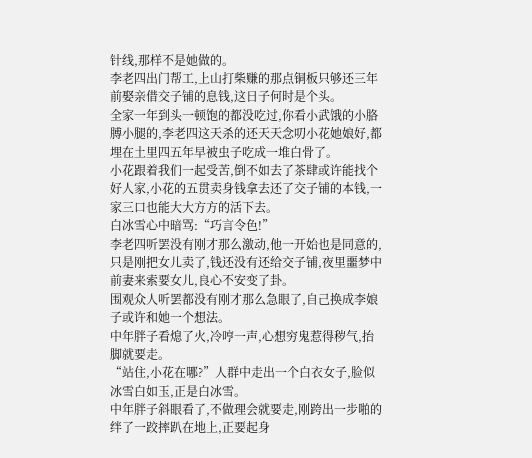针线,那样不是她做的。
李老四出门帮工,上山打柴赚的那点铜板只够还三年前娶亲借交子铺的息钱,这日子何时是个头。
全家一年到头一顿饱的都没吃过,你看小武饿的小胳膊小腿的,李老四这天杀的还天天念叨小花她娘好,都埋在土里四五年早被虫子吃成一堆白骨了。
小花跟着我们一起受苦,倒不如去了茶肆或许能找个好人家,小花的五贯卖身钱拿去还了交子铺的本钱,一家三口也能大大方方的活下去。
白冰雪心中暗骂:“巧言令色!”
李老四听罢没有刚才那么激动,他一开始也是同意的,只是刚把女儿卖了,钱还没有还给交子铺,夜里噩梦中前妻来索要女儿,良心不安变了卦。
围观众人听罢都没有刚才那么急眼了,自己换成李娘子或许和她一个想法。
中年胖子看熄了火,冷哼一声,心想穷鬼惹得秽气,抬脚就要走。
“站住,小花在哪?”人群中走出一个白衣女子,脸似冰雪白如玉,正是白冰雪。
中年胖子斜眼看了,不做理会就要走,刚跨出一步啪的绊了一跤摔趴在地上,正要起身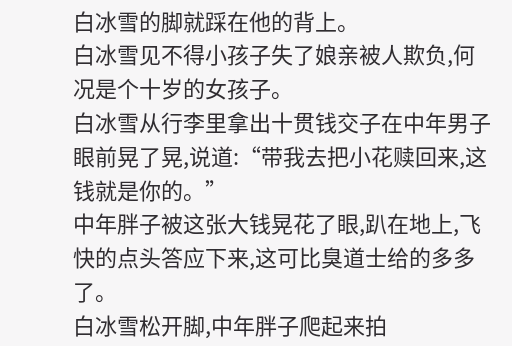白冰雪的脚就踩在他的背上。
白冰雪见不得小孩子失了娘亲被人欺负,何况是个十岁的女孩子。
白冰雪从行李里拿出十贯钱交子在中年男子眼前晃了晃,说道:“带我去把小花赎回来,这钱就是你的。”
中年胖子被这张大钱晃花了眼,趴在地上,飞快的点头答应下来,这可比臭道士给的多多了。
白冰雪松开脚,中年胖子爬起来拍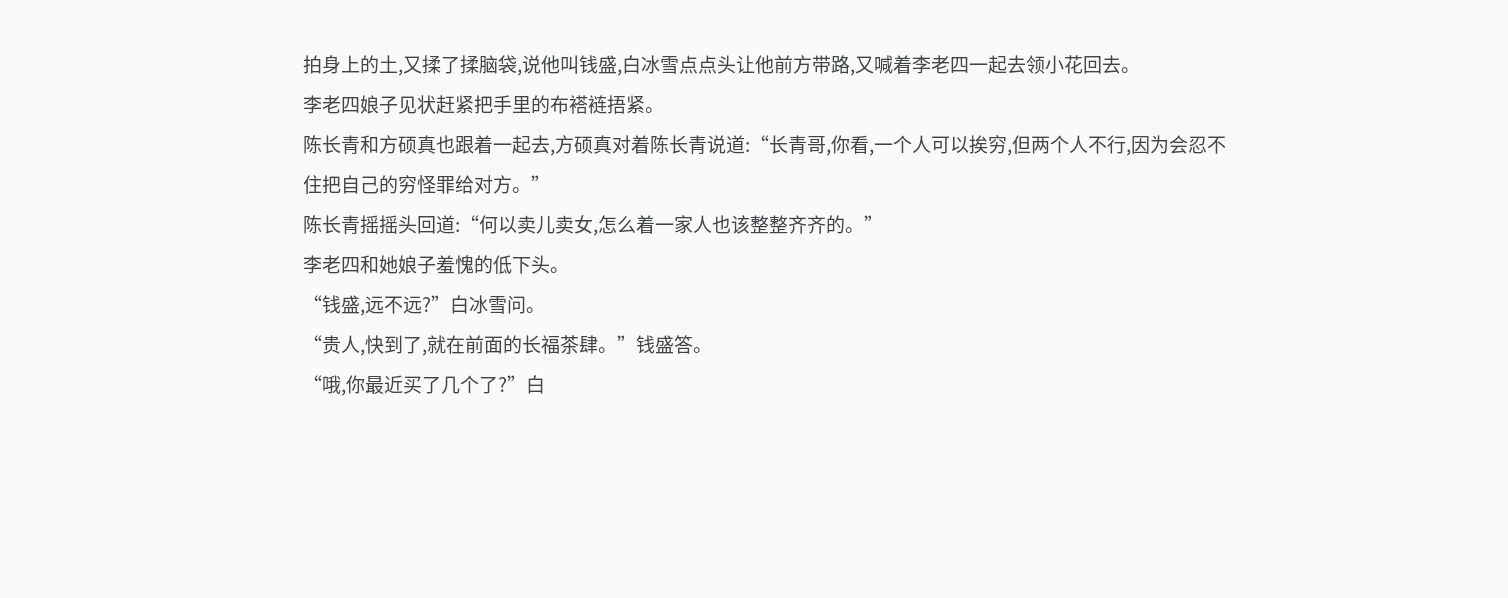拍身上的土,又揉了揉脑袋,说他叫钱盛,白冰雪点点头让他前方带路,又喊着李老四一起去领小花回去。
李老四娘子见状赶紧把手里的布褡裢捂紧。
陈长青和方硕真也跟着一起去,方硕真对着陈长青说道:“长青哥,你看,一个人可以挨穷,但两个人不行,因为会忍不住把自己的穷怪罪给对方。”
陈长青摇摇头回道:“何以卖儿卖女,怎么着一家人也该整整齐齐的。”
李老四和她娘子羞愧的低下头。
“钱盛,远不远?”白冰雪问。
“贵人,快到了,就在前面的长福茶肆。”钱盛答。
“哦,你最近买了几个了?”白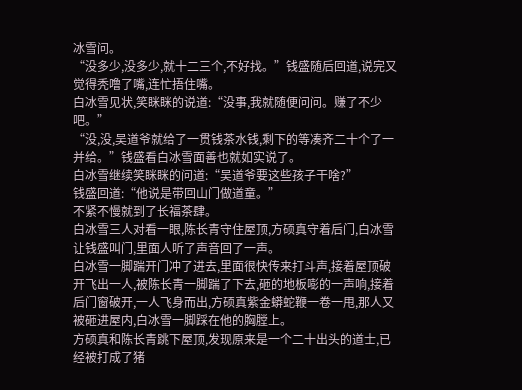冰雪问。
“没多少,没多少,就十二三个,不好找。”钱盛随后回道,说完又觉得秃噜了嘴,连忙捂住嘴。
白冰雪见状,笑眯眯的说道:“没事,我就随便问问。赚了不少吧。”
“没,没,吴道爷就给了一贯钱茶水钱,剩下的等凑齐二十个了一并给。”钱盛看白冰雪面善也就如实说了。
白冰雪继续笑眯眯的问道:“吴道爷要这些孩子干啥?”
钱盛回道:“他说是带回山门做道童。”
不紧不慢就到了长福茶肆。
白冰雪三人对看一眼,陈长青守住屋顶,方硕真守着后门,白冰雪让钱盛叫门,里面人听了声音回了一声。
白冰雪一脚踹开门冲了进去,里面很快传来打斗声,接着屋顶破开飞出一人,被陈长青一脚踹了下去,砸的地板嘭的一声响,接着后门窗破开,一人飞身而出,方硕真紫金蟒蛇鞭一卷一甩,那人又被砸进屋内,白冰雪一脚踩在他的胸膛上。
方硕真和陈长青跳下屋顶,发现原来是一个二十出头的道士,已经被打成了猪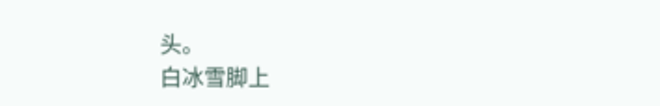头。
白冰雪脚上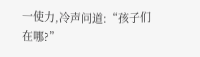一使力,冷声问道:“孩子们在哪?”